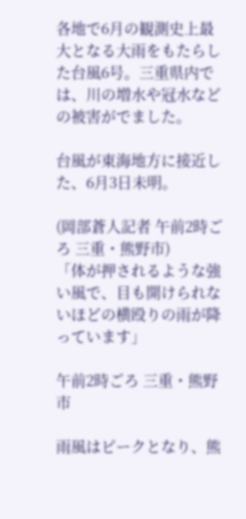各地で6月の観測史上最大となる大雨をもたらした台風6号。三重県内では、川の増水や冠水などの被害がでました。

台風が東海地方に接近した、6月3日未明。

(岡部蒼人記者 午前2時ごろ 三重・熊野市)
「体が押されるような強い風で、目も開けられないほどの横殴りの雨が降っています」

午前2時ごろ 三重・熊野市

雨風はピークとなり、熊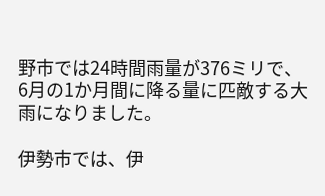野市では24時間雨量が376ミリで、6月の1か月間に降る量に匹敵する大雨になりました。

伊勢市では、伊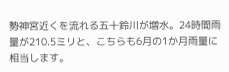勢神宮近くを流れる五十鈴川が増水。24時間雨量が210.5ミリと、こちらも6月の1か月雨量に相当します。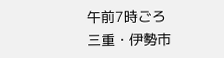午前7時ごろ 三重・伊勢市